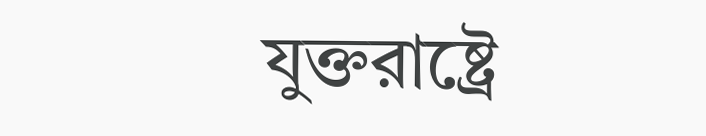যুক্তরাষ্ট্রে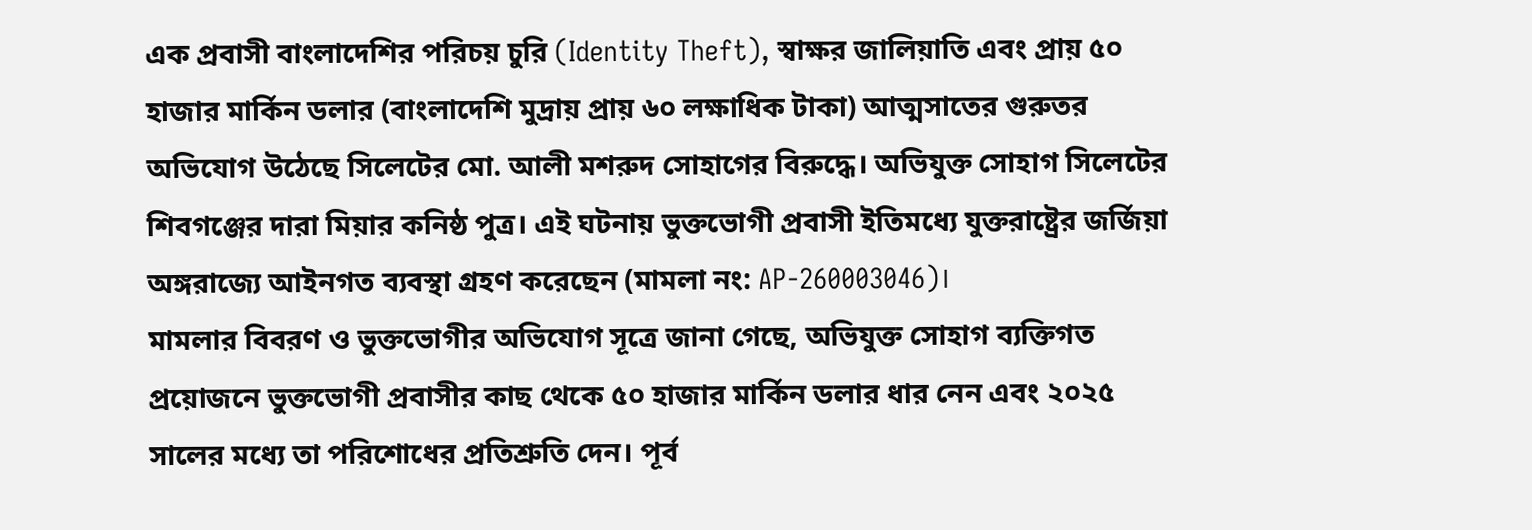এক প্রবাসী বাংলাদেশির পরিচয় চুরি (Identity Theft), স্বাক্ষর জালিয়াতি এবং প্রায় ৫০ হাজার মার্কিন ডলার (বাংলাদেশি মুদ্রায় প্রায় ৬০ লক্ষাধিক টাকা) আত্মসাতের গুরুতর অভিযোগ উঠেছে সিলেটের মো. আলী মশরুদ সোহাগের বিরুদ্ধে। অভিযুক্ত সোহাগ সিলেটের শিবগঞ্জের দারা মিয়ার কনিষ্ঠ পুত্র। এই ঘটনায় ভুক্তভোগী প্রবাসী ইতিমধ্যে যুক্তরাষ্ট্রের জর্জিয়া অঙ্গরাজ্যে আইনগত ব্যবস্থা গ্রহণ করেছেন (মামলা নং: AP-260003046)।
মামলার বিবরণ ও ভুক্তভোগীর অভিযোগ সূত্রে জানা গেছে, অভিযুক্ত সোহাগ ব্যক্তিগত প্রয়োজনে ভুক্তভোগী প্রবাসীর কাছ থেকে ৫০ হাজার মার্কিন ডলার ধার নেন এবং ২০২৫ সালের মধ্যে তা পরিশোধের প্রতিশ্রুতি দেন। পূর্ব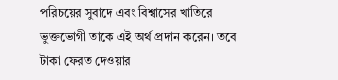পরিচয়ের সুবাদে এবং বিশ্বাসের খাতিরে ভুক্তভোগী তাকে এই অর্থ প্রদান করেন। তবে টাকা ফেরত দেওয়ার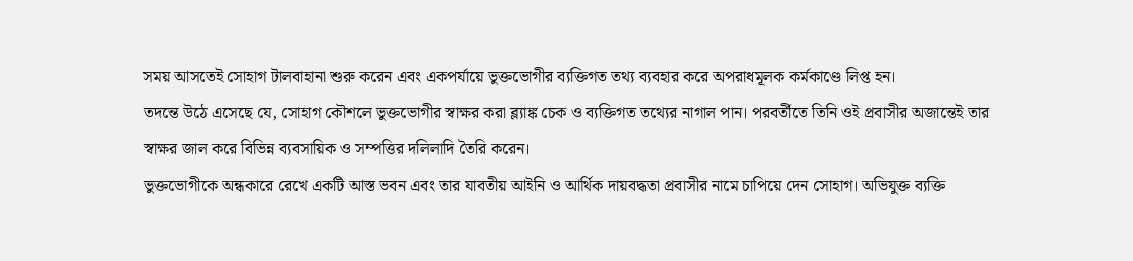সময় আসতেই সোহাগ টালবাহানা শুরু করেন এবং একপর্যায়ে ভুক্তভোগীর ব্যক্তিগত তথ্য ব্যবহার করে অপরাধমূলক কর্মকাণ্ডে লিপ্ত হন।
তদন্তে উঠে এসেছে যে, সোহাগ কৌশলে ভুক্তভোগীর স্বাক্ষর করা ব্ল্যাঙ্ক চেক ও ব্যক্তিগত তথ্যের নাগাল পান। পরবর্তীতে তিনি ওই প্রবাসীর অজান্তেই তার স্বাক্ষর জাল করে বিভিন্ন ব্যবসায়িক ও সম্পত্তির দলিলাদি তৈরি করেন।
ভুক্তভোগীকে অন্ধকারে রেখে একটি আস্ত ভবন এবং তার যাবতীয় আইনি ও আর্থিক দায়বদ্ধতা প্রবাসীর নামে চাপিয়ে দেন সোহাগ। অভিযুক্ত ব্যক্তি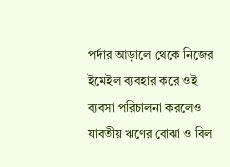পর্দার আড়ালে থেকে নিজের ইমেইল ব্যবহার করে ওই ব্যবসা পরিচালনা করলেও যাবতীয় ঋণের বোঝা ও বিল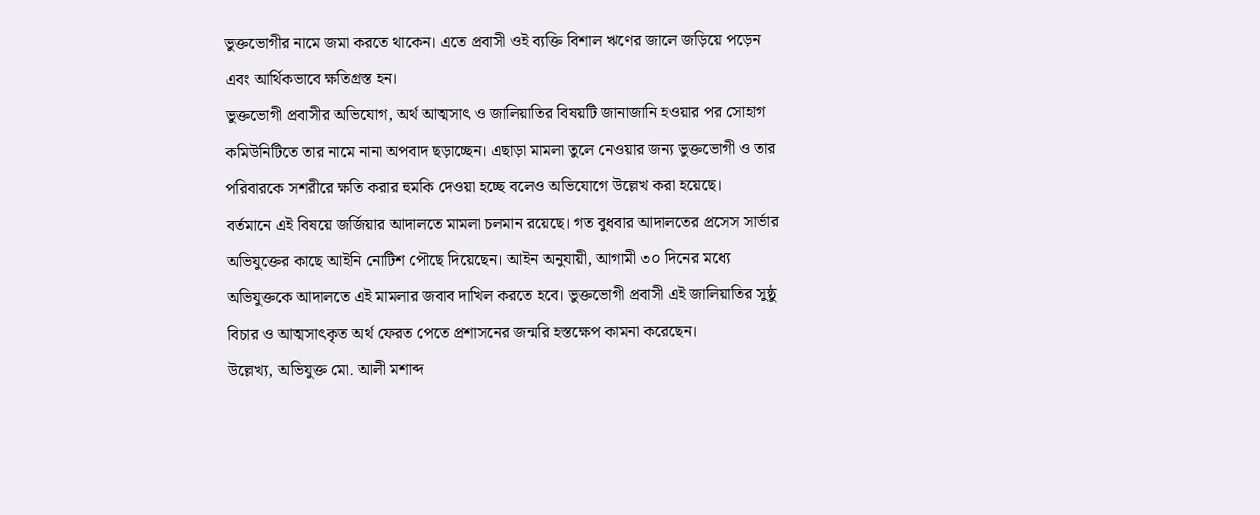ভুক্তভোগীর নামে জমা করতে থাকেন। এতে প্রবাসী ওই ব্যক্তি বিশাল ঋণের জালে জড়িয়ে পড়েন এবং আর্থিকভাবে ক্ষতিগ্রস্ত হন।
ভুক্তভোগী প্রবাসীর অভিযোগ, অর্থ আত্মসাৎ ও জালিয়াতির বিষয়টি জানাজানি হওয়ার পর সোহাগ কমিউনিটিতে তার নামে নানা অপবাদ ছড়াচ্ছেন। এছাড়া মামলা তুলে নেওয়ার জন্য ভুক্তভোগী ও তার পরিবারকে সশরীরে ক্ষতি করার হুমকি দেওয়া হচ্ছে বলেও অভিযোগে উল্লেখ করা হয়েছে।
বর্তমানে এই বিষয়ে জর্জিয়ার আদালতে মামলা চলমান রয়েছে। গত বুধবার আদালতের প্রসেস সার্ভার অভিযুক্তের কাছে আইনি নোটিশ পৌছে দিয়েছেন। আইন অনুযায়ী, আগামী ৩০ দিনের মধ্যে অভিযুক্তকে আদালতে এই মামলার জবাব দাখিল করতে হবে। ভুক্তভোগী প্রবাসী এই জালিয়াতির সুষ্ঠু বিচার ও আত্মসাৎকৃত অর্থ ফেরত পেতে প্রশাসনের জন্মরি হস্তক্ষেপ কামনা করেছেন।
উল্লেখ্য, অভিযুক্ত মো. আলী মশাব্দ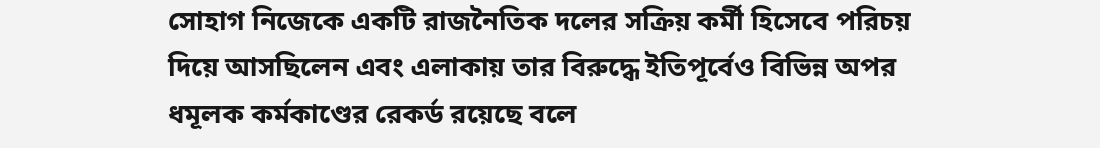সোহাগ নিজেকে একটি রাজনৈতিক দলের সক্রিয় কর্মী হিসেবে পরিচয় দিয়ে আসছিলেন এবং এলাকায় তার বিরুদ্ধে ইতিপূর্বেও বিভিন্ন অপর ধমূলক কর্মকাণ্ডের রেকর্ড রয়েছে বলে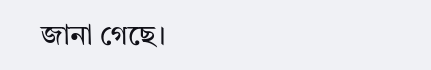জানা গেছে।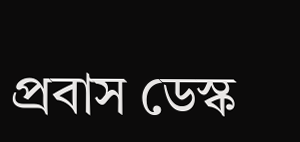প্রবাস ডেস্ক